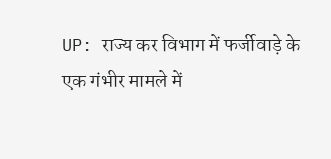UP: राज्य कर विभाग में फर्जीवाड़े के एक गंभीर मामले में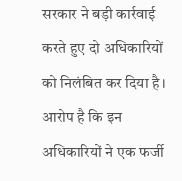सरकार ने बड़ी कार्रवाई करते हुए दो अधिकारियों को निलंबित कर दिया है। आरोप है कि इन अधिकारियों ने एक फर्जी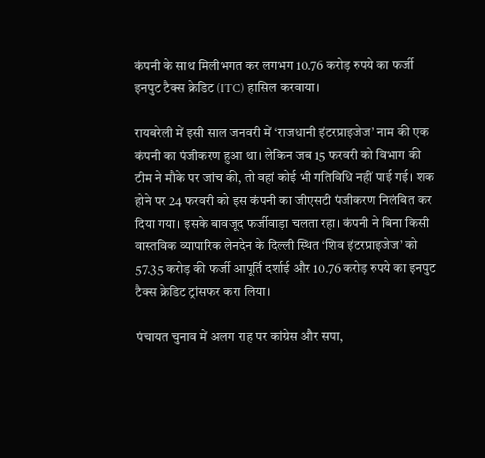कंपनी के साथ मिलीभगत कर लगभग 10.76 करोड़ रुपये का फर्जी इनपुट टैक्स क्रेडिट (ITC) हासिल करवाया।

रायबरेली में इसी साल जनवरी में ‘राजधानी इंटरप्राइजेज’ नाम की एक कंपनी का पंजीकरण हुआ था। लेकिन जब 15 फरवरी को विभाग की टीम ने मौके पर जांच की, तो वहां कोई भी गतिविधि नहीं पाई गई। शक होने पर 24 फरवरी को इस कंपनी का जीएसटी पंजीकरण निलंबित कर दिया गया। इसके बावजूद फर्जीवाड़ा चलता रहा। कंपनी ने बिना किसी वास्तविक व्यापारिक लेनदेन के दिल्ली स्थित ‘शिव इंटरप्राइजेज’ को 57.35 करोड़ की फर्जी आपूर्ति दर्शाई और 10.76 करोड़ रुपये का इनपुट टैक्स क्रेडिट ट्रांसफर करा लिया।

पंचायत चुनाव में अलग राह पर कांग्रेस और सपा,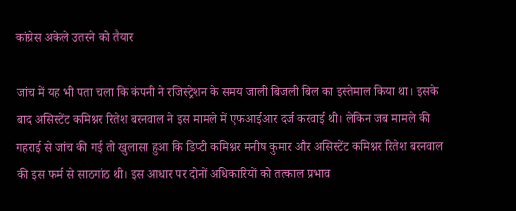कांग्रेस अकेले उतरने को तैयार

जांच में यह भी पता चला कि कंपनी ने रजिस्ट्रेशन के समय जाली बिजली बिल का इस्तेमाल किया था। इसके बाद असिस्टेंट कमिश्नर रितेश बरनवाल ने इस मामले में एफआईआर दर्ज करवाई थी। लेकिन जब मामले की गहराई से जांच की गई तो खुलासा हुआ कि डिप्टी कमिश्नर मनीष कुमार और असिस्टेंट कमिश्नर रितेश बरनवाल की इस फर्म से साठगांठ थी। इस आधार पर दोनों अधिकारियों को तत्काल प्रभाव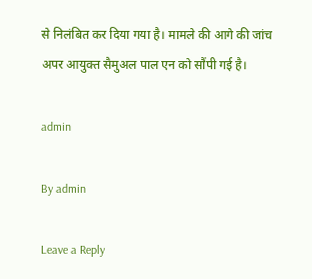से निलंबित कर दिया गया है। मामले की आगे की जांच अपर आयुक्त सैमुअल पाल एन को सौंपी गई है।

admin

By admin

Leave a Reply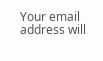Your email address will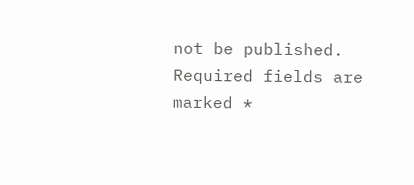not be published. Required fields are marked *